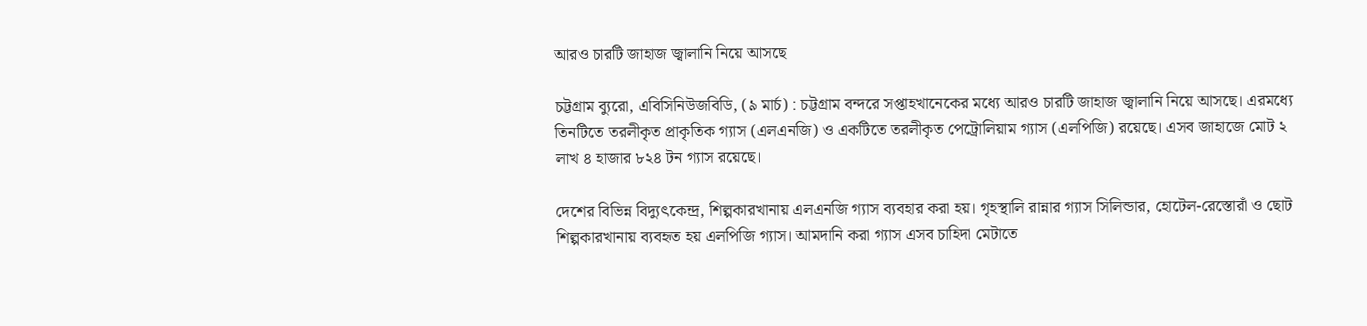আরও চারটি জাহাজ জ্বালানি নিয়ে আসছে

চট্টগ্রাম ব্যুরো, এবিসিনিউজবিডি, (৯ মার্চ) : চট্টগ্রাম বন্দরে সপ্তাহখানেকের মধ্যে আরও চারটি জাহাজ জ্বালানি নিয়ে আসছে। এরমধ্যে তিনটিতে তরলীকৃত প্রাকৃতিক গ্যাস (এলএনজি) ও একটিতে তরলীকৃত পেট্রোলিয়াম গ্যাস (এলপিজি) রয়েছে। এসব জাহাজে মোট ২ লাখ ৪ হাজার ৮২৪ টন গ্যাস রয়েছে।

দেশের বিভিন্ন বিদ্যুৎকেন্দ্র, শিল্পকারখানায় এলএনজি গ্যাস ব্যবহার করা হয়। গৃহস্থালি রান্নার গ্যাস সিলিন্ডার, হোটেল-রেস্তোরাঁ ও ছোট শিল্পকারখানায় ব্যবহৃত হয় এলপিজি গ্যাস। আমদানি করা গ্যাস এসব চাহিদা মেটাতে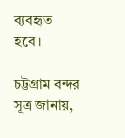ব্যবহৃত হবে।

চট্টগ্রাম বন্দর সূত্র জানায়,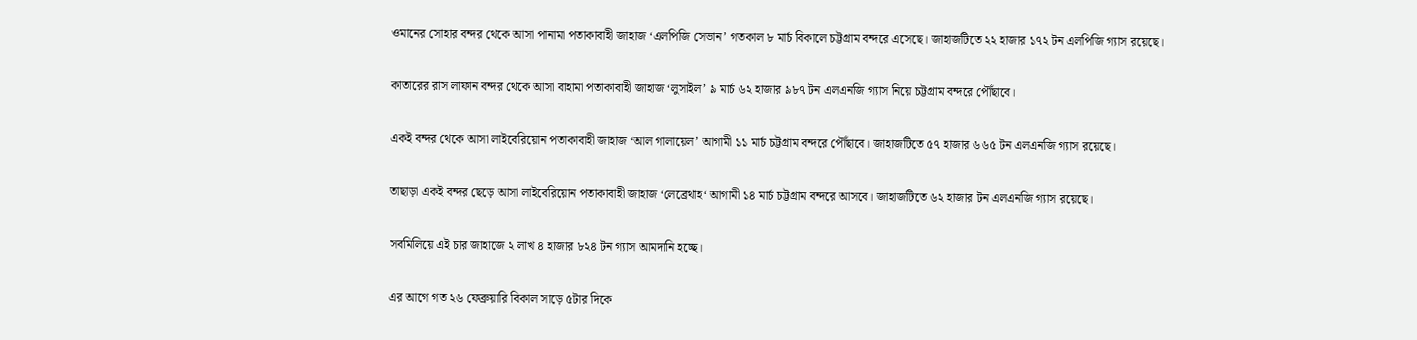ওমানের সোহার বন্দর থেকে আসা পানামা পতাকাবাহী জাহাজ ‘এলপিজি সেভান’ গতকাল ৮ মার্চ বিকালে চট্টগ্রাম বন্দরে এসেছে। জাহাজটিতে ২২ হাজার ১৭২ টন এলপিজি গ্যাস রয়েছে।

কাতারের রাস লাফান বন্দর থেকে আসা বাহামা পতাকাবাহী জাহাজ ‘লুসাইল’ ৯ মার্চ ৬২ হাজার ৯৮৭ টন এলএনজি গ্যাস নিয়ে চট্টগ্রাম বন্দরে পৌঁছাবে।

একই বন্দর থেকে আসা লাইবেরিয়োন পতাকাবাহী জাহাজ ‘আল গালায়েল’ আগামী ১১ মার্চ চট্টগ্রাম বন্দরে পৌঁছাবে। জাহাজটিতে ৫৭ হাজার ৬৬৫ টন এলএনজি গ্যাস রয়েছে।

তাছাড়া একই বন্দর ছেড়ে আসা লাইবেরিয়োন পতাকাবাহী জাহাজ ‘লেব্রেথাহ‘ আগামী ১৪ মার্চ চট্টগ্রাম বন্দরে আসবে। জাহাজটিতে ৬২ হাজার টন এলএনজি গ্যাস রয়েছে।

সবমিলিয়ে এই চার জাহাজে ২ লাখ ৪ হাজার ৮২৪ টন গ্যাস আমদানি হচ্ছে।

এর আগে গত ২৬ ফেব্রুয়ারি বিকাল সাড়ে ৫টার দিকে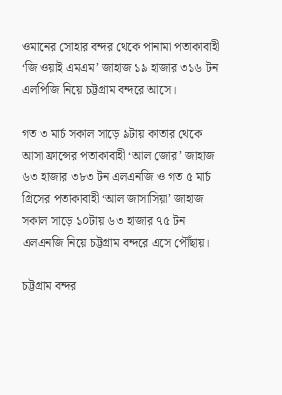ওমানের সোহার বন্দর থেকে পানামা পতাকাবাহী ‘জি ওয়াই এমএম’ জাহাজ ১৯ হাজার ৩১৬ টন এলপিজি নিয়ে চট্টগ্রাম বন্দরে আসে।

গত ৩ মার্চ সকাল সাড়ে ৯টায় কাতার থেকে আসা ফ্রান্সের পতাকাবাহী ‘আল জোর’ জাহাজ ৬৩ হাজার ৩৮৩ টন এলএনজি ও গত ৫ মার্চ গ্রিসের পতাকাবাহী ‘আল জাসাসিয়া’ জাহাজ সকাল সাড়ে ১০টায় ৬৩ হাজার ৭৫ টন এলএনজি নিয়ে চট্টগ্রাম বন্দরে এসে পৌঁছায়।

চট্টগ্রাম বন্দর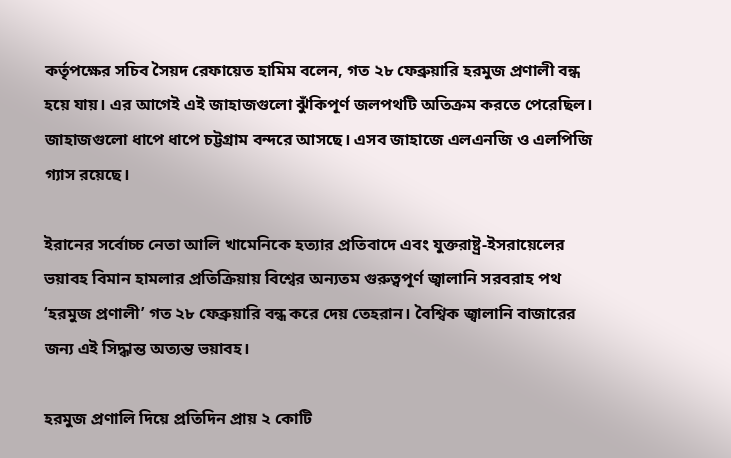কর্তৃপক্ষের সচিব সৈয়দ রেফায়েত হামিম বলেন, গত ২৮ ফেব্রুয়ারি হরমুজ প্রণালী বন্ধ হয়ে যায়। এর আগেই এই জাহাজগুলো ঝুঁকিপূর্ণ জলপথটি অতিক্রম করতে পেরেছিল। জাহাজগুলো ধাপে ধাপে চট্টগ্রাম বন্দরে আসছে। এসব জাহাজে এলএনজি ও এলপিজি গ্যাস রয়েছে।

ইরানের সর্বোচ্চ নেতা আলি খামেনিকে হত্যার প্রতিবাদে এবং যুক্তরাষ্ট্র-ইসরায়েলের ভয়াবহ বিমান হামলার প্রতিক্রিয়ায় বিশ্বের অন্যতম গুরুত্বপূর্ণ জ্বালানি সরবরাহ পথ ‘হরমুজ প্রণালী’ গত ২৮ ফেব্রুয়ারি বন্ধ করে দেয় তেহরান। বৈশ্বিক জ্বালানি বাজারের জন্য এই সিদ্ধান্ত অত্যন্ত ভয়াবহ।

হরমুজ প্রণালি দিয়ে প্রতিদিন প্রায় ২ কোটি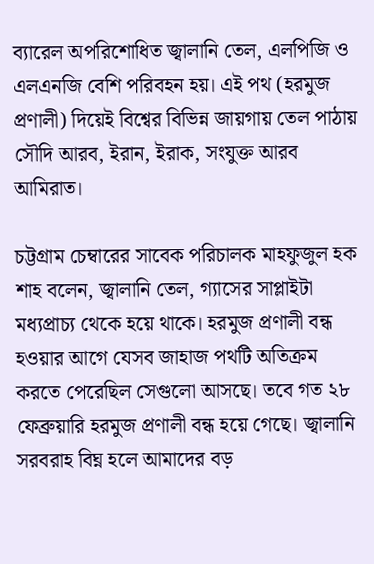ব্যারেল অপরিশোধিত জ্বালানি তেল, এলপিজি ও এলএনজি বেশি পরিবহন হয়। এই পথ (হরমুজ প্রণালী) দিয়েই বিশ্বের বিভিন্ন জায়গায় তেল পাঠায় সৌদি আরব, ইরান, ইরাক, সংযুক্ত আরব আমিরাত।

চট্টগ্রাম চেম্বারের সাবেক পরিচালক মাহফুজুল হক শাহ বলেন, জ্বালানি তেল, গ্যাসের সাপ্লাইটা মধ্যপ্রাচ্য থেকে হয়ে থাকে। হরমুজ প্রণালী বন্ধ হওয়ার আগে যেসব জাহাজ পথটি অতিক্রম করতে পেরেছিল সেগুলো আসছে। তবে গত ২৮ ফেব্রুয়ারি হরমুজ প্রণালী বন্ধ হয়ে গেছে। জ্বালানি সরবরাহ বিঘ্ন হলে আমাদের বড়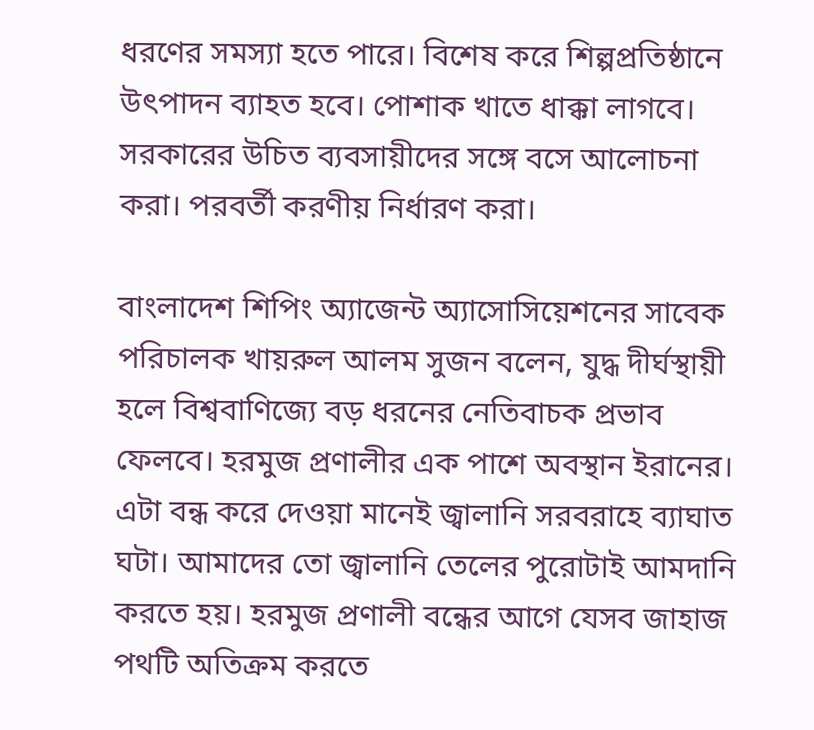ধরণের সমস্যা হতে পারে। বিশেষ করে শিল্পপ্রতিষ্ঠানে উৎপাদন ব্যাহত হবে। পোশাক খাতে ধাক্কা লাগবে। সরকারের উচিত ব্যবসায়ীদের সঙ্গে বসে আলোচনা করা। পরবর্তী করণীয় নির্ধারণ করা।

বাংলাদেশ শিপিং অ্যাজেন্ট অ্যাসোসিয়েশনের সাবেক পরিচালক খায়রুল আলম সুজন বলেন, যুদ্ধ দীর্ঘস্থায়ী হলে বিশ্ববাণিজ্যে বড় ধরনের নেতিবাচক প্রভাব ফেলবে। হরমুজ প্রণালীর এক পাশে অবস্থান ইরানের। এটা বন্ধ করে দেওয়া মানেই জ্বালানি সরবরাহে ব্যাঘাত ঘটা। আমাদের তো জ্বালানি তেলের পুরোটাই আমদানি করতে হয়। হরমুজ প্রণালী বন্ধের আগে যেসব জাহাজ পথটি অতিক্রম করতে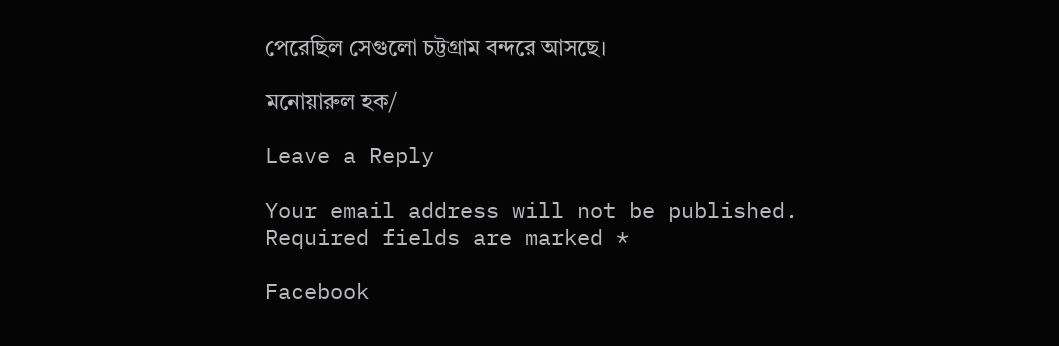পেরেছিল সেগুলো চট্টগ্রাম বন্দরে আসছে।

মনোয়ারুল হক/

Leave a Reply

Your email address will not be published. Required fields are marked *

Facebook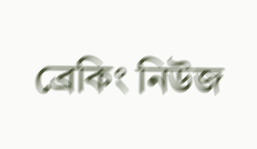ব্রেকিং নিউজ